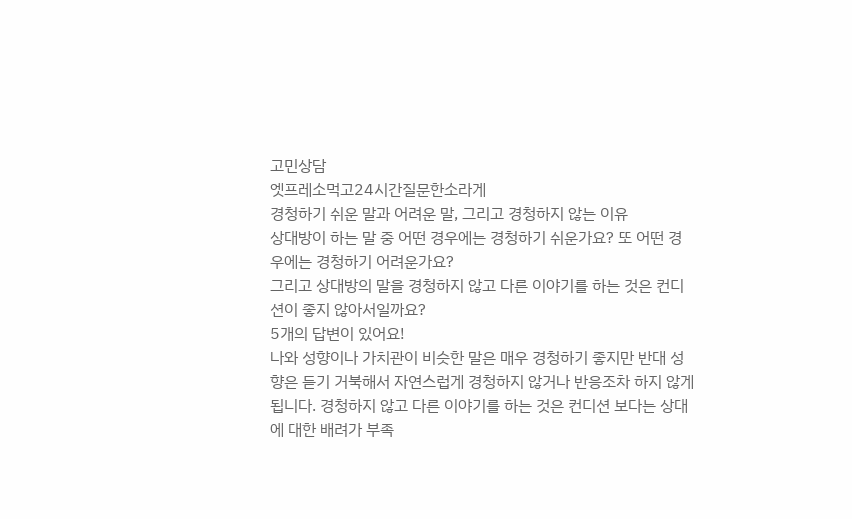고민상담
엣프레소먹고24시간질문한소라게
경청하기 쉬운 말과 어려운 말, 그리고 경청하지 않는 이유
상대방이 하는 말 중 어떤 경우에는 경청하기 쉬운가요? 또 어떤 경우에는 경청하기 어려운가요?
그리고 상대방의 말을 경청하지 않고 다른 이야기를 하는 것은 컨디션이 좋지 않아서일까요?
5개의 답변이 있어요!
나와 성향이나 가치관이 비슷한 말은 매우 경청하기 좋지만 반대 성향은 듣기 거북해서 자연스럽게 경청하지 않거나 반응조차 하지 않게 됩니다. 경청하지 않고 다른 이야기를 하는 것은 컨디션 보다는 상대에 대한 배려가 부족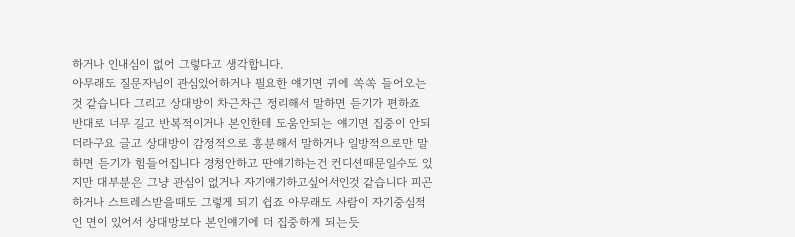하거나 인내심이 없어 그렇다고 생각합니다.
아무래도 질문자님이 관심있어하거나 필요한 얘기면 귀에 쏙쏙 들어오는것 같습니다 그리고 상대방이 차근차근 정리해서 말하면 듣기가 편하죠 반대로 너무 길고 반복적이거나 본인한테 도움안되는 얘기면 집중이 안되더라구요 글고 상대방이 감정적으로 흥분해서 말하거나 일방적으로만 말하면 듣기가 힘들어집니다 경청안하고 딴얘기하는건 컨디션때문일수도 있지만 대부분은 그냥 관심이 없거나 자기얘기하고싶어서인것 같습니다 피곤하거나 스트레스받을때도 그렇게 되기 쉽죠 아무래도 사람이 자기중심적인 면이 있어서 상대방보다 본인얘기에 더 집중하게 되는듯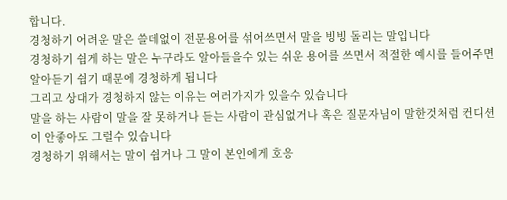합니다.
경청하기 어려운 말은 쓸데없이 전문용어를 섞어쓰면서 말을 빙빙 돌리는 말입니다
경청하기 쉽게 하는 말은 누구라도 알아들을수 있는 쉬운 용어를 쓰면서 적절한 예시를 들어주면
알아듣기 쉽기 때문에 경청하게 됩니다
그리고 상대가 경청하지 않는 이유는 여러가지가 있을수 있습니다
말을 하는 사람이 말을 잘 못하거나 듣는 사람이 관심없거나 혹은 질문자님이 말한것처럼 컨디션이 안좋아도 그럴수 있습니다
경청하기 위해서는 말이 쉽거나 그 말이 본인에게 호응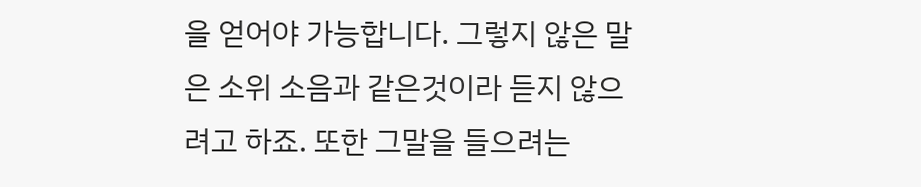을 얻어야 가능합니다. 그렇지 않은 말은 소위 소음과 같은것이라 듣지 않으려고 하죠. 또한 그말을 들으려는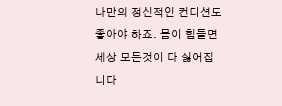나만의 정신적인 컨디션도 좋아야 하죠. 몸이 힘들면 세상 모든것이 다 싫어집니다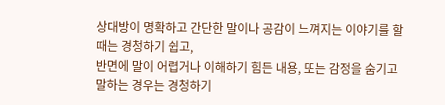상대방이 명확하고 간단한 말이나 공감이 느껴지는 이야기를 할 때는 경청하기 쉽고,
반면에 말이 어렵거나 이해하기 힘든 내용, 또는 감정을 숨기고 말하는 경우는 경청하기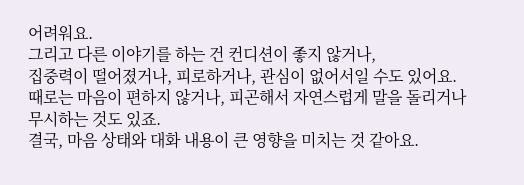어려워요.
그리고 다른 이야기를 하는 건 컨디션이 좋지 않거나,
집중력이 떨어졌거나, 피로하거나, 관심이 없어서일 수도 있어요.
때로는 마음이 편하지 않거나, 피곤해서 자연스럽게 말을 돌리거나 무시하는 것도 있죠.
결국, 마음 상태와 대화 내용이 큰 영향을 미치는 것 같아요.